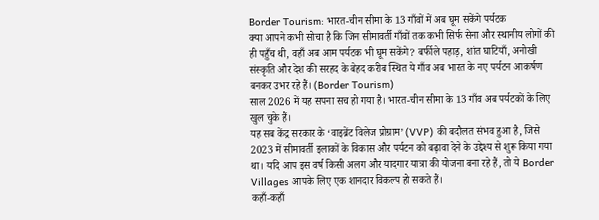Border Tourism: भारत-चीन सीमा के 13 गाँवों में अब घूम सकेंगे पर्यटक
क्या आपने कभी सोचा है कि जिन सीमावर्ती गाँवों तक कभी सिर्फ सेना और स्थानीय लोगों की ही पहुँच थी, वहाँ अब आम पर्यटक भी घूम सकेंगे? बर्फीले पहाड़, शांत घाटियाँ, अनोखी संस्कृति और देश की सरहद के बेहद करीब स्थित ये गाँव अब भारत के नए पर्यटन आकर्षण बनकर उभर रहे हैं। (Border Tourism)
साल 2026 में यह सपना सच हो गया है। भारत-चीन सीमा के 13 गाँव अब पर्यटकों के लिए खुल चुके हैं।
यह सब केंद्र सरकार के ‘वाइब्रेंट विलेज प्रोग्राम’ (VVP) की बदौलत संभव हुआ है, जिसे 2023 में सीमावर्ती इलाकों के विकास और पर्यटन को बढ़ावा देने के उद्देश्य से शुरू किया गया था। यदि आप इस वर्ष किसी अलग और यादगार यात्रा की योजना बना रहे हैं, तो ये Border Villages आपके लिए एक शानदार विकल्प हो सकते हैं।
कहाँ-कहाँ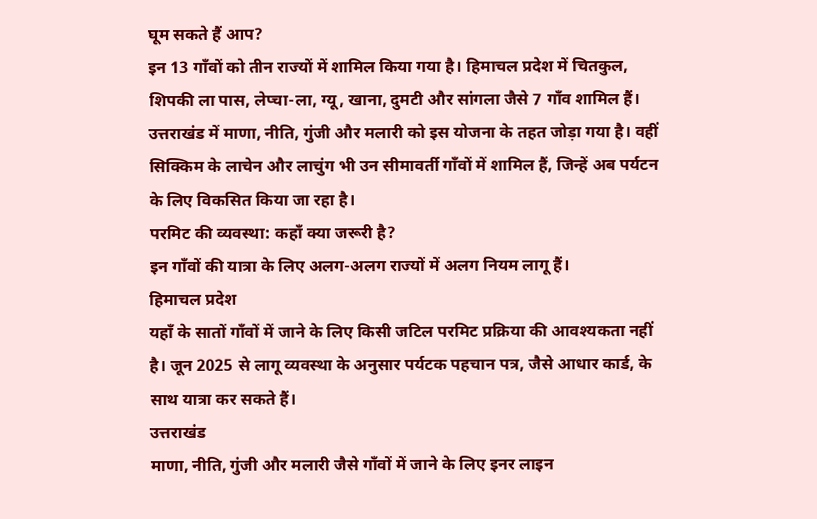घूम सकते हैं आप?
इन 13 गाँवों को तीन राज्यों में शामिल किया गया है। हिमाचल प्रदेश में चितकुल, शिपकी ला पास, लेप्चा-ला, ग्यू, खाना, दुमटी और सांगला जैसे 7 गाँव शामिल हैं। उत्तराखंड में माणा, नीति, गुंजी और मलारी को इस योजना के तहत जोड़ा गया है। वहीं सिक्किम के लाचेन और लाचुंग भी उन सीमावर्ती गाँवों में शामिल हैं, जिन्हें अब पर्यटन के लिए विकसित किया जा रहा है।
परमिट की व्यवस्था: कहाँ क्या जरूरी है?
इन गाँवों की यात्रा के लिए अलग-अलग राज्यों में अलग नियम लागू हैं।
हिमाचल प्रदेश
यहाँ के सातों गाँवों में जाने के लिए किसी जटिल परमिट प्रक्रिया की आवश्यकता नहीं है। जून 2025 से लागू व्यवस्था के अनुसार पर्यटक पहचान पत्र, जैसे आधार कार्ड, के साथ यात्रा कर सकते हैं।
उत्तराखंड
माणा, नीति, गुंजी और मलारी जैसे गाँवों में जाने के लिए इनर लाइन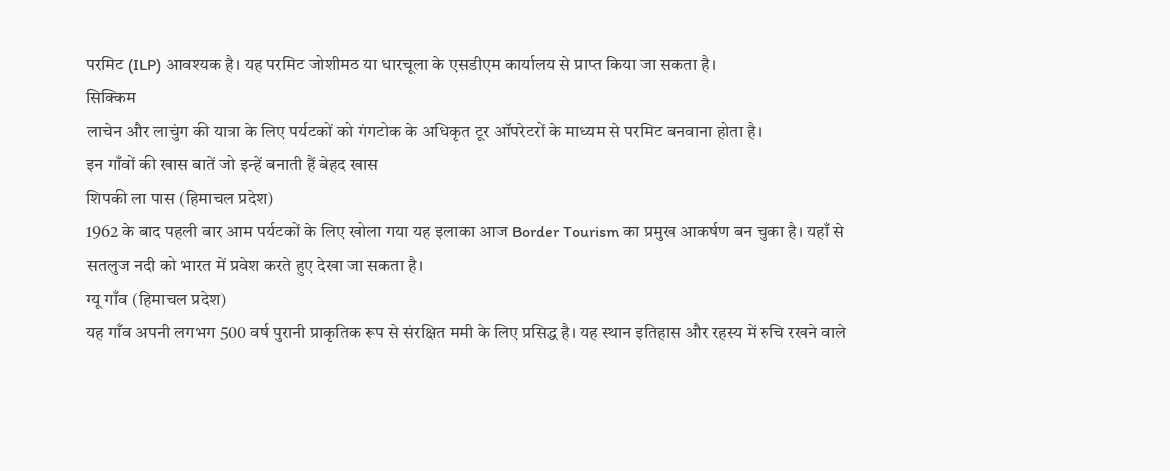परमिट (ILP) आवश्यक है। यह परमिट जोशीमठ या धारचूला के एसडीएम कार्यालय से प्राप्त किया जा सकता है।
सिक्किम
लाचेन और लाचुंग की यात्रा के लिए पर्यटकों को गंगटोक के अधिकृत टूर ऑपरेटरों के माध्यम से परमिट बनवाना होता है।
इन गाँवों की खास बातें जो इन्हें बनाती हैं बेहद खास
शिपकी ला पास (हिमाचल प्रदेश)
1962 के बाद पहली बार आम पर्यटकों के लिए खोला गया यह इलाका आज Border Tourism का प्रमुख आकर्षण बन चुका है। यहाँ से सतलुज नदी को भारत में प्रवेश करते हुए देखा जा सकता है।
ग्यू गाँव (हिमाचल प्रदेश)
यह गाँव अपनी लगभग 500 वर्ष पुरानी प्राकृतिक रूप से संरक्षित ममी के लिए प्रसिद्ध है। यह स्थान इतिहास और रहस्य में रुचि रखने वाले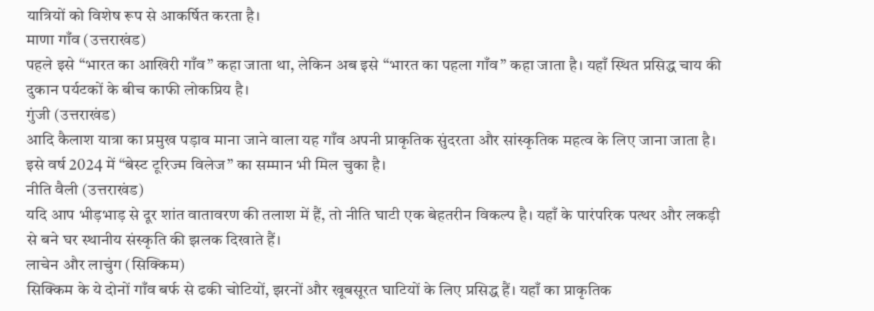यात्रियों को विशेष रूप से आकर्षित करता है।
माणा गाँव (उत्तराखंड)
पहले इसे “भारत का आखिरी गाँव” कहा जाता था, लेकिन अब इसे “भारत का पहला गाँव” कहा जाता है। यहाँ स्थित प्रसिद्ध चाय की दुकान पर्यटकों के बीच काफी लोकप्रिय है।
गुंजी (उत्तराखंड)
आदि कैलाश यात्रा का प्रमुख पड़ाव माना जाने वाला यह गाँव अपनी प्राकृतिक सुंदरता और सांस्कृतिक महत्व के लिए जाना जाता है। इसे वर्ष 2024 में “बेस्ट टूरिज्म विलेज” का सम्मान भी मिल चुका है।
नीति वैली (उत्तराखंड)
यदि आप भीड़भाड़ से दूर शांत वातावरण की तलाश में हैं, तो नीति घाटी एक बेहतरीन विकल्प है। यहाँ के पारंपरिक पत्थर और लकड़ी से बने घर स्थानीय संस्कृति की झलक दिखाते हैं।
लाचेन और लाचुंग (सिक्किम)
सिक्किम के ये दोनों गाँव बर्फ से ढकी चोटियों, झरनों और खूबसूरत घाटियों के लिए प्रसिद्ध हैं। यहाँ का प्राकृतिक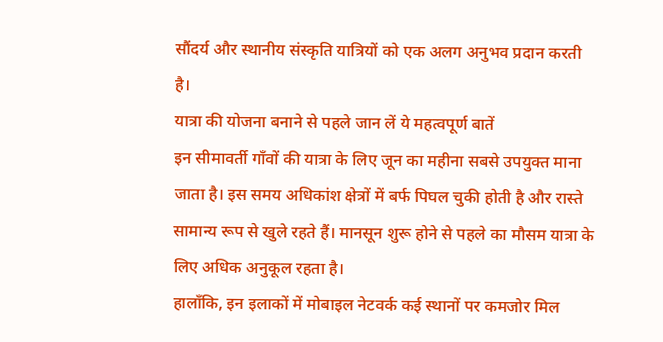सौंदर्य और स्थानीय संस्कृति यात्रियों को एक अलग अनुभव प्रदान करती है।
यात्रा की योजना बनाने से पहले जान लें ये महत्वपूर्ण बातें
इन सीमावर्ती गाँवों की यात्रा के लिए जून का महीना सबसे उपयुक्त माना जाता है। इस समय अधिकांश क्षेत्रों में बर्फ पिघल चुकी होती है और रास्ते सामान्य रूप से खुले रहते हैं। मानसून शुरू होने से पहले का मौसम यात्रा के लिए अधिक अनुकूल रहता है।
हालाँकि, इन इलाकों में मोबाइल नेटवर्क कई स्थानों पर कमजोर मिल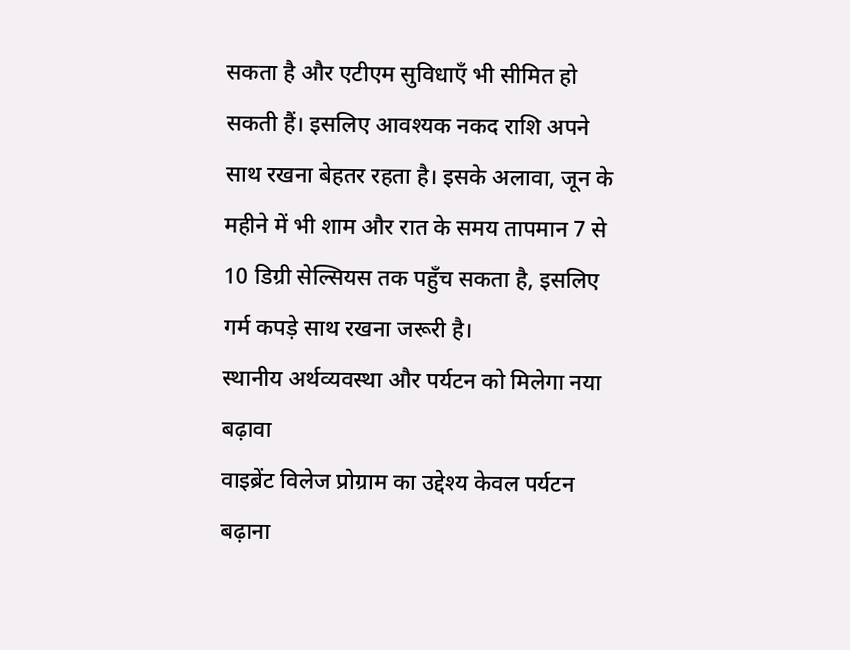सकता है और एटीएम सुविधाएँ भी सीमित हो सकती हैं। इसलिए आवश्यक नकद राशि अपने साथ रखना बेहतर रहता है। इसके अलावा, जून के महीने में भी शाम और रात के समय तापमान 7 से 10 डिग्री सेल्सियस तक पहुँच सकता है, इसलिए गर्म कपड़े साथ रखना जरूरी है।
स्थानीय अर्थव्यवस्था और पर्यटन को मिलेगा नया बढ़ावा
वाइब्रेंट विलेज प्रोग्राम का उद्देश्य केवल पर्यटन बढ़ाना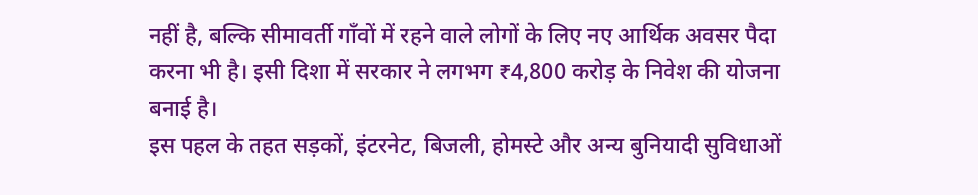नहीं है, बल्कि सीमावर्ती गाँवों में रहने वाले लोगों के लिए नए आर्थिक अवसर पैदा करना भी है। इसी दिशा में सरकार ने लगभग ₹4,800 करोड़ के निवेश की योजना बनाई है।
इस पहल के तहत सड़कों, इंटरनेट, बिजली, होमस्टे और अन्य बुनियादी सुविधाओं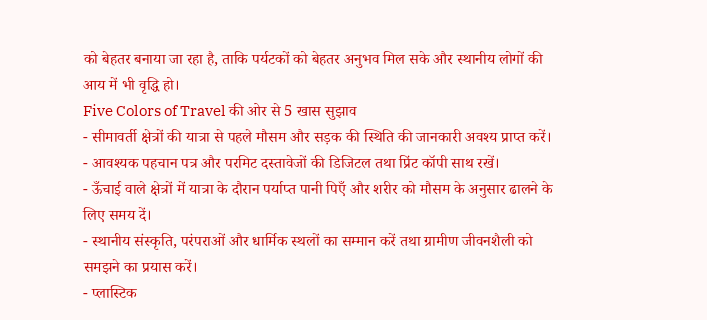को बेहतर बनाया जा रहा है, ताकि पर्यटकों को बेहतर अनुभव मिल सके और स्थानीय लोगों की आय में भी वृद्धि हो।
Five Colors of Travel की ओर से 5 खास सुझाव
- सीमावर्ती क्षेत्रों की यात्रा से पहले मौसम और सड़क की स्थिति की जानकारी अवश्य प्राप्त करें।
- आवश्यक पहचान पत्र और परमिट दस्तावेजों की डिजिटल तथा प्रिंट कॉपी साथ रखें।
- ऊँचाई वाले क्षेत्रों में यात्रा के दौरान पर्याप्त पानी पिएँ और शरीर को मौसम के अनुसार ढालने के लिए समय दें।
- स्थानीय संस्कृति, परंपराओं और धार्मिक स्थलों का सम्मान करें तथा ग्रामीण जीवनशैली को समझने का प्रयास करें।
- प्लास्टिक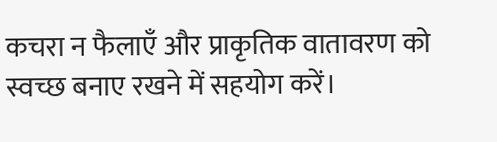कचरा न फैलाएँ और प्राकृतिक वातावरण को स्वच्छ बनाए रखने में सहयोग करें।